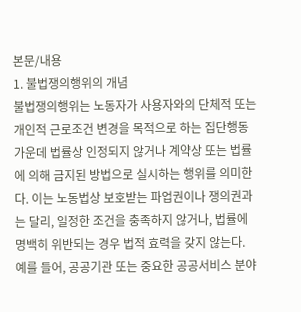본문/내용
1. 불법쟁의행위의 개념
불법쟁의행위는 노동자가 사용자와의 단체적 또는 개인적 근로조건 변경을 목적으로 하는 집단행동 가운데 법률상 인정되지 않거나 계약상 또는 법률에 의해 금지된 방법으로 실시하는 행위를 의미한다. 이는 노동법상 보호받는 파업권이나 쟁의권과는 달리, 일정한 조건을 충족하지 않거나, 법률에 명백히 위반되는 경우 법적 효력을 갖지 않는다. 예를 들어, 공공기관 또는 중요한 공공서비스 분야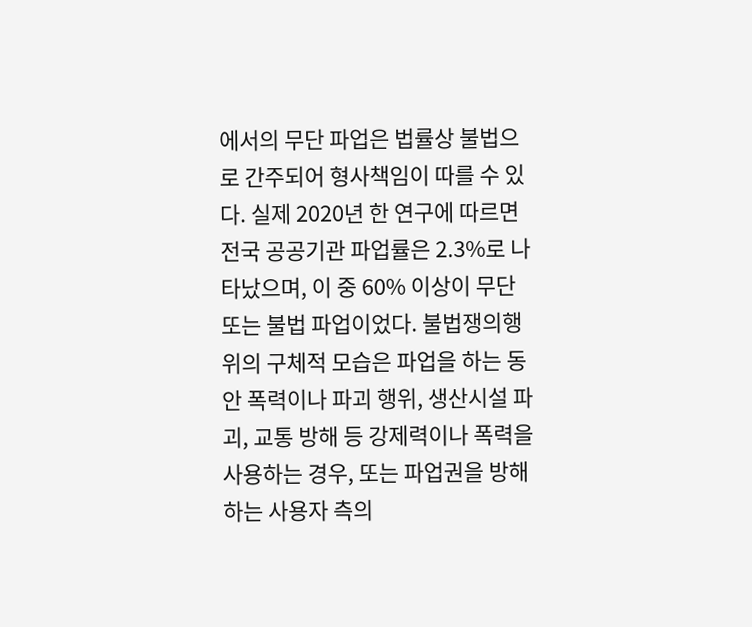에서의 무단 파업은 법률상 불법으로 간주되어 형사책임이 따를 수 있다. 실제 2020년 한 연구에 따르면 전국 공공기관 파업률은 2.3%로 나타났으며, 이 중 60% 이상이 무단 또는 불법 파업이었다. 불법쟁의행위의 구체적 모습은 파업을 하는 동안 폭력이나 파괴 행위, 생산시설 파괴, 교통 방해 등 강제력이나 폭력을 사용하는 경우, 또는 파업권을 방해하는 사용자 측의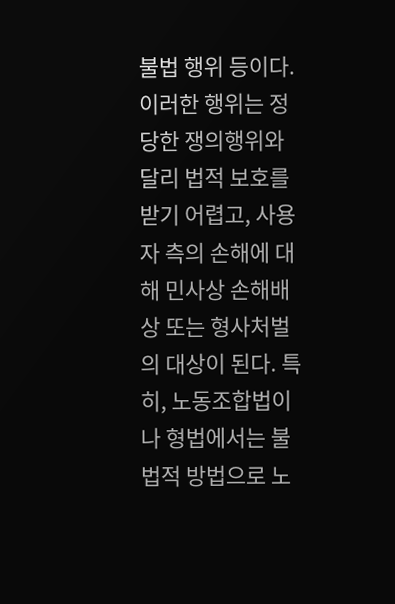불법 행위 등이다. 이러한 행위는 정당한 쟁의행위와 달리 법적 보호를 받기 어렵고, 사용자 측의 손해에 대해 민사상 손해배상 또는 형사처벌의 대상이 된다. 특히, 노동조합법이나 형법에서는 불법적 방법으로 노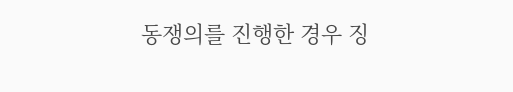동쟁의를 진행한 경우 징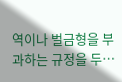역이나 벌금형을 부과하는 규정을 두…